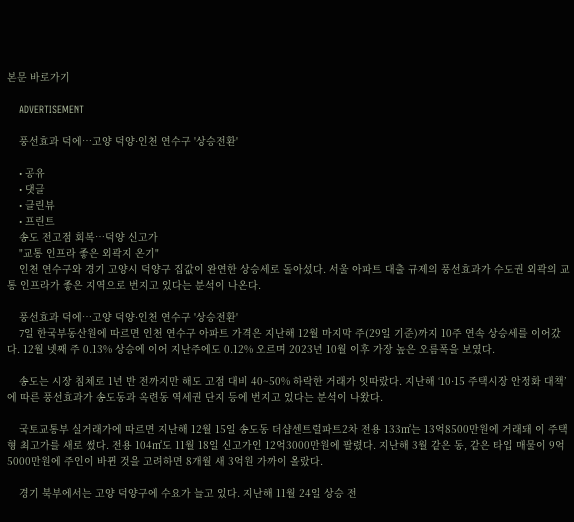본문 바로가기

    ADVERTISEMENT

    풍선효과 덕에…고양 덕양·인천 연수구 '상승전환'

    • 공유
    • 댓글
    • 클린뷰
    • 프린트
    송도 전고점 회복…덕양 신고가
    "교통 인프라 좋은 외곽지 온기"
    인천 연수구와 경기 고양시 덕양구 집값이 완연한 상승세로 돌아섰다. 서울 아파트 대출 규제의 풍선효과가 수도권 외곽의 교통 인프라가 좋은 지역으로 번지고 있다는 분석이 나온다.

    풍선효과 덕에…고양 덕양·인천 연수구 '상승전환'
    7일 한국부동산원에 따르면 인천 연수구 아파트 가격은 지난해 12월 마지막 주(29일 기준)까지 10주 연속 상승세를 이어갔다. 12월 넷째 주 0.13% 상승에 이어 지난주에도 0.12% 오르며 2023년 10월 이후 가장 높은 오름폭을 보였다.

    송도는 시장 침체로 1년 반 전까지만 해도 고점 대비 40~50% 하락한 거래가 잇따랐다. 지난해 ‘10·15 주택시장 안정화 대책’에 따른 풍선효과가 송도동과 옥련동 역세권 단지 등에 번지고 있다는 분석이 나왔다.

    국토교통부 실거래가에 따르면 지난해 12월 15일 송도동 더샵센트럴파트2차 전용 133㎡는 13억8500만원에 거래돼 이 주택형 최고가를 새로 썼다. 전용 104㎡도 11월 18일 신고가인 12억3000만원에 팔렸다. 지난해 3월 같은 동, 같은 타입 매물이 9억5000만원에 주인이 바뀐 것을 고려하면 8개월 새 3억원 가까이 올랐다.

    경기 북부에서는 고양 덕양구에 수요가 늘고 있다. 지난해 11월 24일 상승 전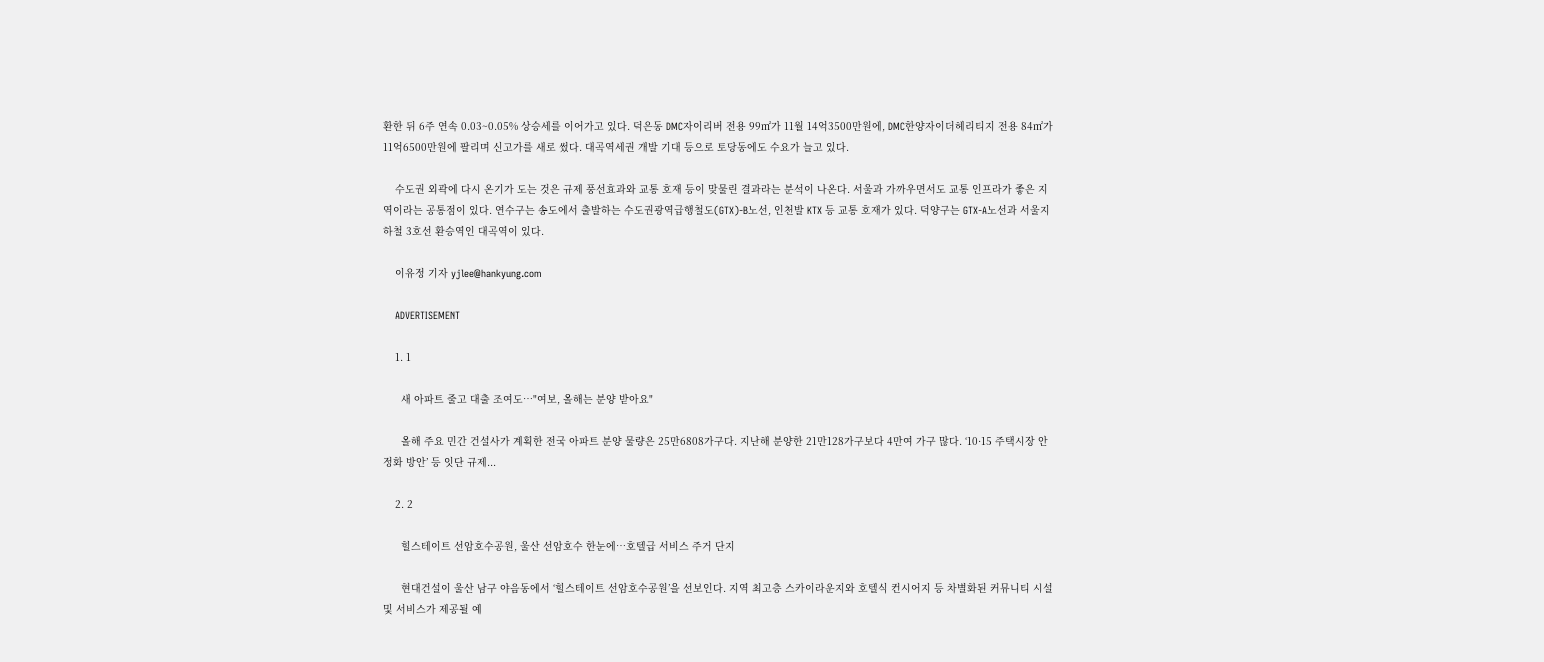환한 뒤 6주 연속 0.03~0.05% 상승세를 이어가고 있다. 덕은동 DMC자이리버 전용 99㎡가 11월 14억3500만원에, DMC한양자이더헤리티지 전용 84㎡가 11억6500만원에 팔리며 신고가를 새로 썼다. 대곡역세권 개발 기대 등으로 토당동에도 수요가 늘고 있다.

    수도권 외곽에 다시 온기가 도는 것은 규제 풍선효과와 교통 호재 등이 맞물린 결과라는 분석이 나온다. 서울과 가까우면서도 교통 인프라가 좋은 지역이라는 공통점이 있다. 연수구는 송도에서 출발하는 수도권광역급행철도(GTX)-B노선, 인천발 KTX 등 교통 호재가 있다. 덕양구는 GTX-A노선과 서울지하철 3호선 환승역인 대곡역이 있다.

    이유정 기자 yjlee@hankyung.com

    ADVERTISEMENT

    1. 1

      새 아파트 줄고 대출 조여도…"여보, 올해는 분양 받아요"

      올해 주요 민간 건설사가 계획한 전국 아파트 분양 물량은 25만6808가구다. 지난해 분양한 21만128가구보다 4만여 가구 많다. ‘10·15 주택시장 안정화 방안’ 등 잇단 규제...

    2. 2

      힐스테이트 선암호수공원, 울산 선암호수 한눈에…호텔급 서비스 주거 단지

      현대건설이 울산 남구 야음동에서 ‘힐스테이트 선암호수공원’을 선보인다. 지역 최고층 스카이라운지와 호텔식 컨시어지 등 차별화된 커뮤니티 시설 및 서비스가 제공될 예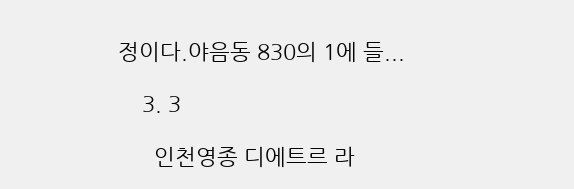정이다.야음동 830의 1에 들...

    3. 3

      인천영종 디에트르 라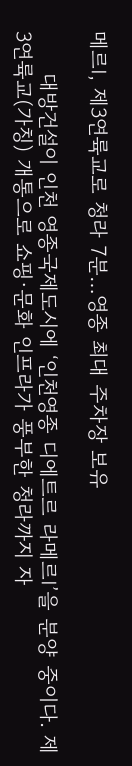메르Ⅰ, 제3연륙교로 청라 7분…영종 최대 주차장 보유

      대방건설이 인천 영종국제도시에 ‘인천영종 디에트르 라메르Ⅰ’을 분양 중이다. 제3연륙교(가칭) 개통으로 쇼핑·문화 인프라가 풍부한 청라까지 자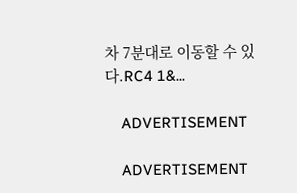차 7분대로 이동할 수 있다.RC4 1&...

    ADVERTISEMENT

    ADVERTISEMENT